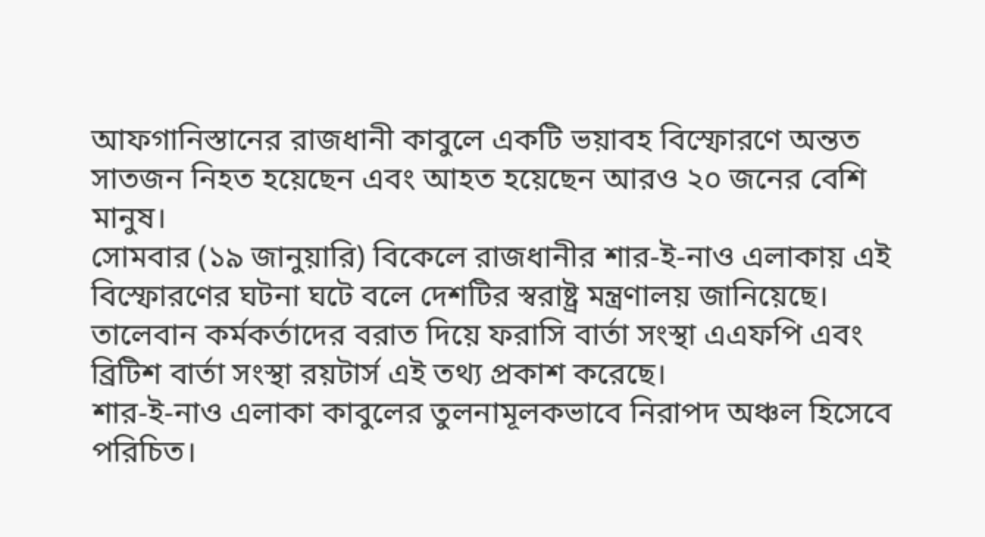আফগানিস্তানের রাজধানী কাবুলে একটি ভয়াবহ বিস্ফোরণে অন্তত সাতজন নিহত হয়েছেন এবং আহত হয়েছেন আরও ২০ জনের বেশি মানুষ।
সোমবার (১৯ জানুয়ারি) বিকেলে রাজধানীর শার-ই-নাও এলাকায় এই বিস্ফোরণের ঘটনা ঘটে বলে দেশটির স্বরাষ্ট্র মন্ত্রণালয় জানিয়েছে। তালেবান কর্মকর্তাদের বরাত দিয়ে ফরাসি বার্তা সংস্থা এএফপি এবং ব্রিটিশ বার্তা সংস্থা রয়টার্স এই তথ্য প্রকাশ করেছে।
শার-ই-নাও এলাকা কাবুলের তুলনামূলকভাবে নিরাপদ অঞ্চল হিসেবে পরিচিত।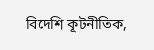বিদেশি কূটনীতিক,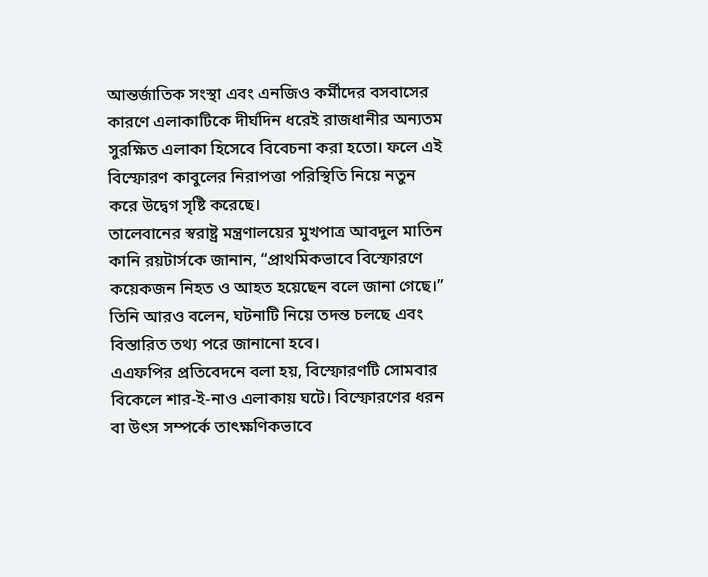আন্তর্জাতিক সংস্থা এবং এনজিও কর্মীদের বসবাসের কারণে এলাকাটিকে দীর্ঘদিন ধরেই রাজধানীর অন্যতম সুরক্ষিত এলাকা হিসেবে বিবেচনা করা হতো। ফলে এই বিস্ফোরণ কাবুলের নিরাপত্তা পরিস্থিতি নিয়ে নতুন করে উদ্বেগ সৃষ্টি করেছে।
তালেবানের স্বরাষ্ট্র মন্ত্রণালয়ের মুখপাত্র আবদুল মাতিন কানি রয়টার্সকে জানান, “প্রাথমিকভাবে বিস্ফোরণে কয়েকজন নিহত ও আহত হয়েছেন বলে জানা গেছে।” তিনি আরও বলেন, ঘটনাটি নিয়ে তদন্ত চলছে এবং বিস্তারিত তথ্য পরে জানানো হবে।
এএফপির প্রতিবেদনে বলা হয়, বিস্ফোরণটি সোমবার বিকেলে শার-ই-নাও এলাকায় ঘটে। বিস্ফোরণের ধরন বা উৎস সম্পর্কে তাৎক্ষণিকভাবে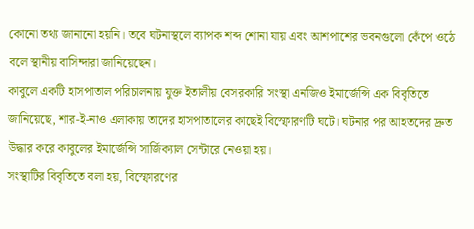কোনো তথ্য জানানো হয়নি। তবে ঘটনাস্থলে ব্যাপক শব্দ শোনা যায় এবং আশপাশের ভবনগুলো কেঁপে ওঠে বলে স্থানীয় বাসিন্দারা জানিয়েছেন।
কাবুলে একটি হাসপাতাল পরিচালনায় যুক্ত ইতালীয় বেসরকারি সংস্থা এনজিও ইমার্জেন্সি এক বিবৃতিতে জানিয়েছে, শার-ই-নাও এলাকায় তাদের হাসপাতালের কাছেই বিস্ফোরণটি ঘটে। ঘটনার পর আহতদের দ্রুত উদ্ধার করে কাবুলের ইমার্জেন্সি সার্জিক্যাল সেন্টারে নেওয়া হয়।
সংস্থাটির বিবৃতিতে বলা হয়, বিস্ফোরণের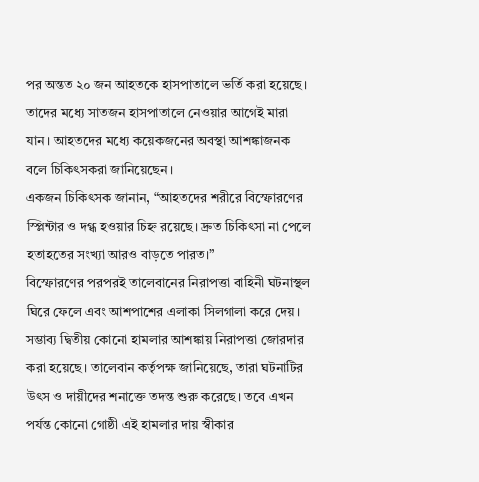পর অন্তত ২০ জন আহতকে হাসপাতালে ভর্তি করা হয়েছে। তাদের মধ্যে সাতজন হাসপাতালে নেওয়ার আগেই মারা যান। আহতদের মধ্যে কয়েকজনের অবস্থা আশঙ্কাজনক বলে চিকিৎসকরা জানিয়েছেন।
একজন চিকিৎসক জানান, “আহতদের শরীরে বিস্ফোরণের স্প্লিন্টার ও দগ্ধ হওয়ার চিহ্ন রয়েছে। দ্রুত চিকিৎসা না পেলে হতাহতের সংখ্যা আরও বাড়তে পারত।”
বিস্ফোরণের পরপরই তালেবানের নিরাপত্তা বাহিনী ঘটনাস্থল ঘিরে ফেলে এবং আশপাশের এলাকা সিলগালা করে দেয়। সম্ভাব্য দ্বিতীয় কোনো হামলার আশঙ্কায় নিরাপত্তা জোরদার করা হয়েছে। তালেবান কর্তৃপক্ষ জানিয়েছে, তারা ঘটনাটির উৎস ও দায়ীদের শনাক্তে তদন্ত শুরু করেছে। তবে এখন পর্যন্ত কোনো গোষ্ঠী এই হামলার দায় স্বীকার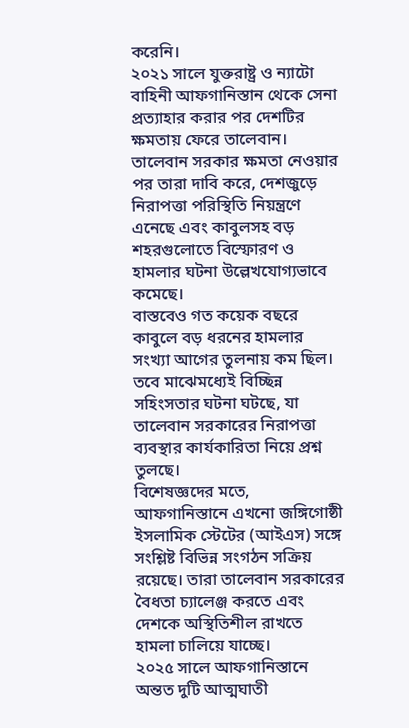করেনি।
২০২১ সালে যুক্তরাষ্ট্র ও ন্যাটো বাহিনী আফগানিস্তান থেকে সেনা প্রত্যাহার করার পর দেশটির ক্ষমতায় ফেরে তালেবান। তালেবান সরকার ক্ষমতা নেওয়ার পর তারা দাবি করে, দেশজুড়ে নিরাপত্তা পরিস্থিতি নিয়ন্ত্রণে এনেছে এবং কাবুলসহ বড় শহরগুলোতে বিস্ফোরণ ও হামলার ঘটনা উল্লেখযোগ্যভাবে কমেছে।
বাস্তবেও গত কয়েক বছরে কাবুলে বড় ধরনের হামলার সংখ্যা আগের তুলনায় কম ছিল। তবে মাঝেমধ্যেই বিচ্ছিন্ন সহিংসতার ঘটনা ঘটছে, যা তালেবান সরকারের নিরাপত্তা ব্যবস্থার কার্যকারিতা নিয়ে প্রশ্ন তুলছে।
বিশেষজ্ঞদের মতে, আফগানিস্তানে এখনো জঙ্গিগোষ্ঠী ইসলামিক স্টেটের (আইএস) সঙ্গে সংশ্লিষ্ট বিভিন্ন সংগঠন সক্রিয় রয়েছে। তারা তালেবান সরকারের বৈধতা চ্যালেঞ্জ করতে এবং দেশকে অস্থিতিশীল রাখতে হামলা চালিয়ে যাচ্ছে।
২০২৫ সালে আফগানিস্তানে অন্তত দুটি আত্মঘাতী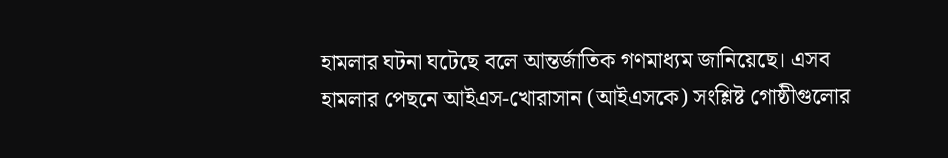হামলার ঘটনা ঘটেছে বলে আন্তর্জাতিক গণমাধ্যম জানিয়েছে। এসব হামলার পেছনে আইএস-খোরাসান (আইএসকে) সংশ্লিষ্ট গোষ্ঠীগুলোর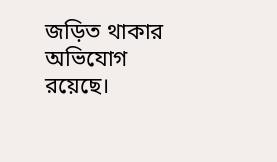জড়িত থাকার অভিযোগ রয়েছে।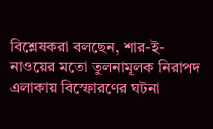বিশ্লেষকরা বলছেন, শার-ই-নাওয়ের মতো তুলনামূলক নিরাপদ এলাকায় বিস্ফোরণের ঘটনা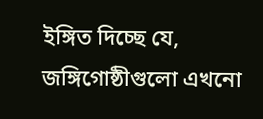ইঙ্গিত দিচ্ছে যে, জঙ্গিগোষ্ঠীগুলো এখনো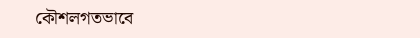কৌশলগতভাবে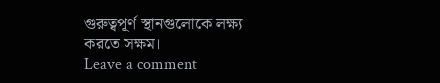গুরুত্বপূর্ণ স্থানগুলোকে লক্ষ্য করতে সক্ষম।
Leave a comment